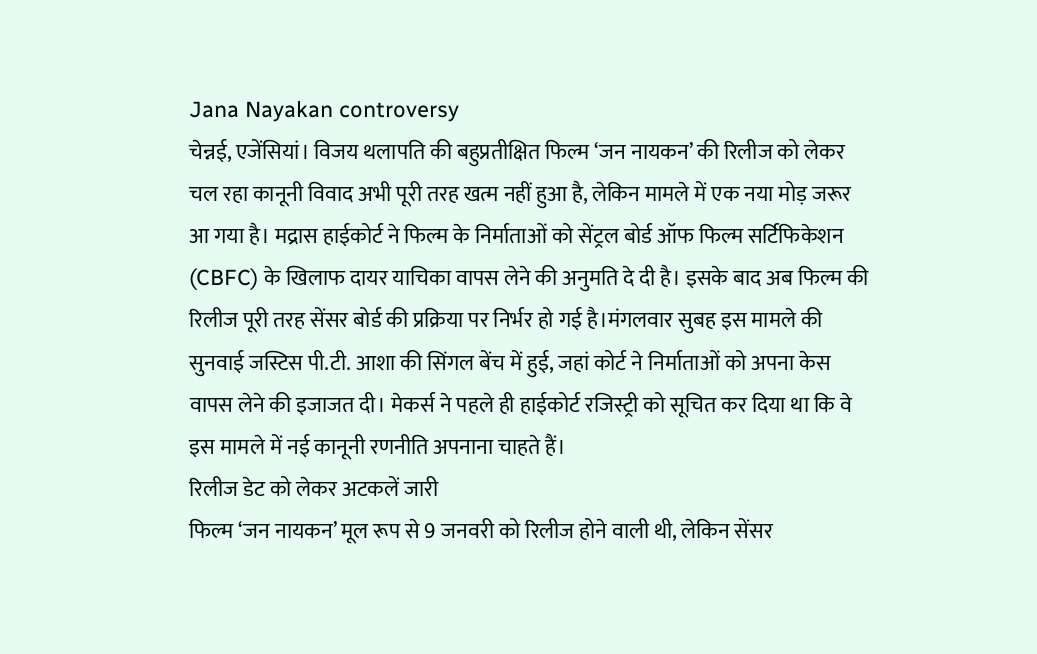Jana Nayakan controversy
चेन्नई, एजेंसियां। विजय थलापति की बहुप्रतीक्षित फिल्म ‘जन नायकन’ की रिलीज को लेकर चल रहा कानूनी विवाद अभी पूरी तरह खत्म नहीं हुआ है, लेकिन मामले में एक नया मोड़ जरूर आ गया है। मद्रास हाईकोर्ट ने फिल्म के निर्माताओं को सेंट्रल बोर्ड ऑफ फिल्म सर्टिफिकेशन (CBFC) के खिलाफ दायर याचिका वापस लेने की अनुमति दे दी है। इसके बाद अब फिल्म की रिलीज पूरी तरह सेंसर बोर्ड की प्रक्रिया पर निर्भर हो गई है।मंगलवार सुबह इस मामले की सुनवाई जस्टिस पी.टी. आशा की सिंगल बेंच में हुई, जहां कोर्ट ने निर्माताओं को अपना केस वापस लेने की इजाजत दी। मेकर्स ने पहले ही हाईकोर्ट रजिस्ट्री को सूचित कर दिया था कि वे इस मामले में नई कानूनी रणनीति अपनाना चाहते हैं।
रिलीज डेट को लेकर अटकलें जारी
फिल्म ‘जन नायकन’ मूल रूप से 9 जनवरी को रिलीज होने वाली थी, लेकिन सेंसर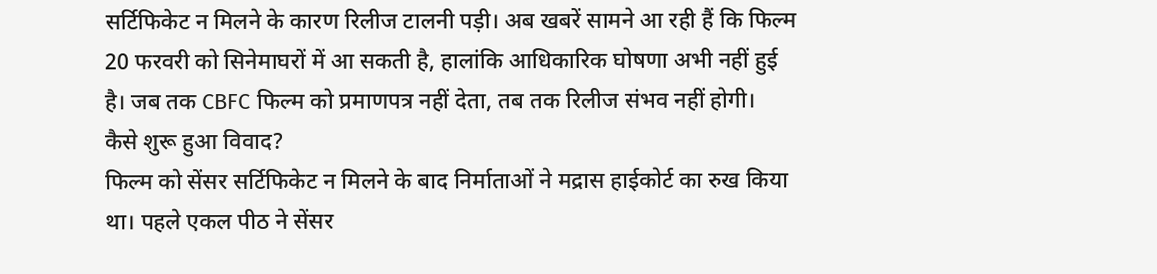सर्टिफिकेट न मिलने के कारण रिलीज टालनी पड़ी। अब खबरें सामने आ रही हैं कि फिल्म 20 फरवरी को सिनेमाघरों में आ सकती है, हालांकि आधिकारिक घोषणा अभी नहीं हुई है। जब तक CBFC फिल्म को प्रमाणपत्र नहीं देता, तब तक रिलीज संभव नहीं होगी।
कैसे शुरू हुआ विवाद?
फिल्म को सेंसर सर्टिफिकेट न मिलने के बाद निर्माताओं ने मद्रास हाईकोर्ट का रुख किया था। पहले एकल पीठ ने सेंसर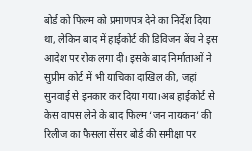बोर्ड को फिल्म को प्रमाणपत्र देने का निर्देश दिया था, लेकिन बाद में हाईकोर्ट की डिविजन बेंच ने इस आदेश पर रोक लगा दी। इसके बाद निर्माताओं ने सुप्रीम कोर्ट में भी याचिका दाखिल की, जहां सुनवाई से इनकार कर दिया गया।अब हाईकोर्ट से केस वापस लेने के बाद फिल्म ‘जन नायकन’ की रिलीज का फैसला सेंसर बोर्ड की समीक्षा पर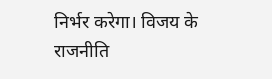निर्भर करेगा। विजय के राजनीति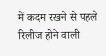में कदम रखने से पहले रिलीज होने वाली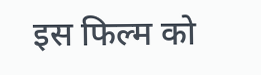इस फिल्म को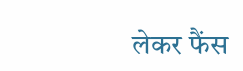लेकर फैंस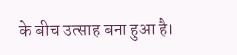के बीच उत्साह बना हुआ है।